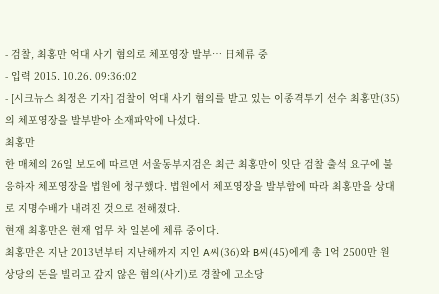- 검찰, 최홍만 억대 사기 혐의로 체포영장 발부… 日체류 중
- 입력 2015. 10.26. 09:36:02
- [시크뉴스 최정은 기자] 검찰이 억대 사기 혐의를 받고 있는 이종격투기 선수 최홍만(35)의 체포영장을 발부받아 소재파악에 나섰다.
최홍만
한 매체의 26일 보도에 따르면 서울동부지검은 최근 최홍만이 잇단 검찰 출석 요구에 불응하자 체포영장을 법원에 청구했다. 법원에서 체포영장을 발부함에 따라 최홍만을 상대로 지명수배가 내려진 것으로 전해졌다.
현재 최홍만은 현재 업무 차 일본에 체류 중이다.
최홍만은 지난 2013년부터 지난해까지 지인 A씨(36)와 B씨(45)에게 총 1억 2500만 원 상당의 돈을 빌리고 갚지 않은 혐의(사기)로 경찰에 고소당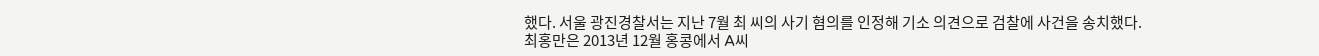했다. 서울 광진경찰서는 지난 7월 최 씨의 사기 혐의를 인정해 기소 의견으로 검찰에 사건을 송치했다.
최홍만은 2013년 12월 홍콩에서 A씨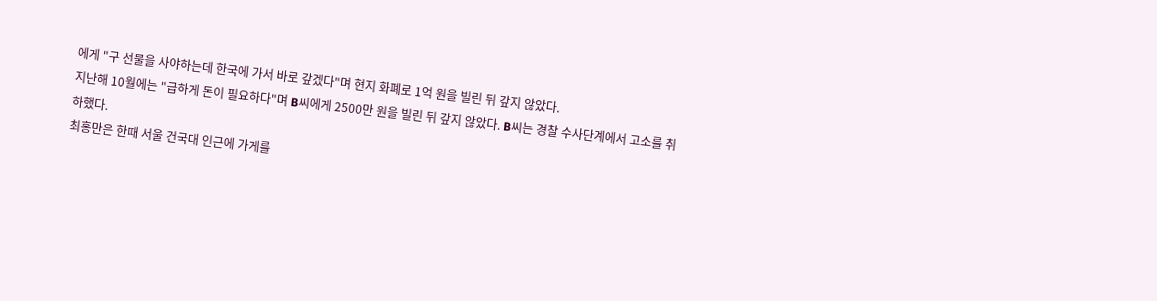에게 "구 선물을 사야하는데 한국에 가서 바로 갚겠다"며 현지 화폐로 1억 원을 빌린 뒤 갚지 않았다.
지난해 10월에는 "급하게 돈이 필요하다"며 B씨에게 2500만 원을 빌린 뒤 갚지 않았다. B씨는 경찰 수사단계에서 고소를 취하했다.
최홍만은 한때 서울 건국대 인근에 가게를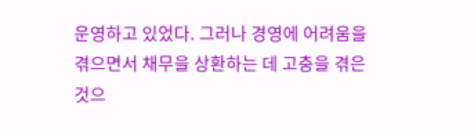운영하고 있었다. 그러나 경영에 어려움을 겪으면서 채무을 상환하는 데 고충을 겪은 것으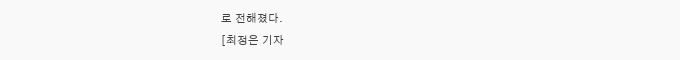로 전해졌다.
[최정은 기자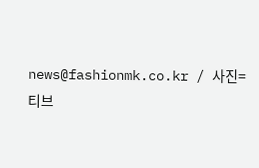news@fashionmk.co.kr / 사진=티브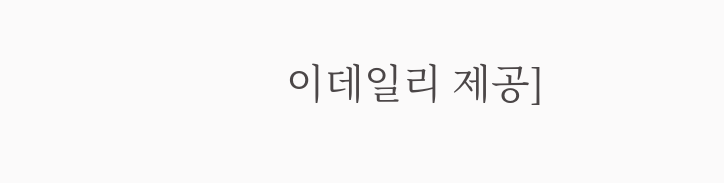이데일리 제공]